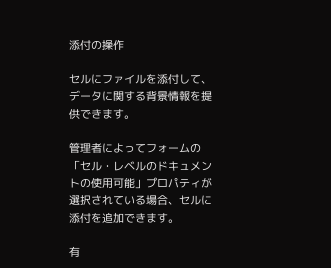添付の操作

セルにファイルを添付して、データに関する背景情報を提供できます。

管理者によってフォームの「セル・レベルのドキュメントの使用可能」プロパティが選択されている場合、セルに添付を追加できます。

有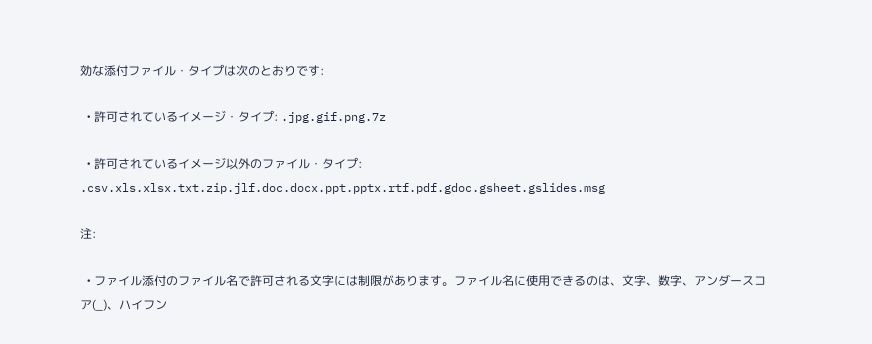効な添付ファイル・タイプは次のとおりです:

  • 許可されているイメージ・タイプ: .jpg.gif.png.7z

  • 許可されているイメージ以外のファイル・タイプ: .csv.xls.xlsx.txt.zip.jlf.doc.docx.ppt.pptx.rtf.pdf.gdoc.gsheet.gslides.msg

注:

  • ファイル添付のファイル名で許可される文字には制限があります。ファイル名に使用できるのは、文字、数字、アンダースコア(_)、ハイフン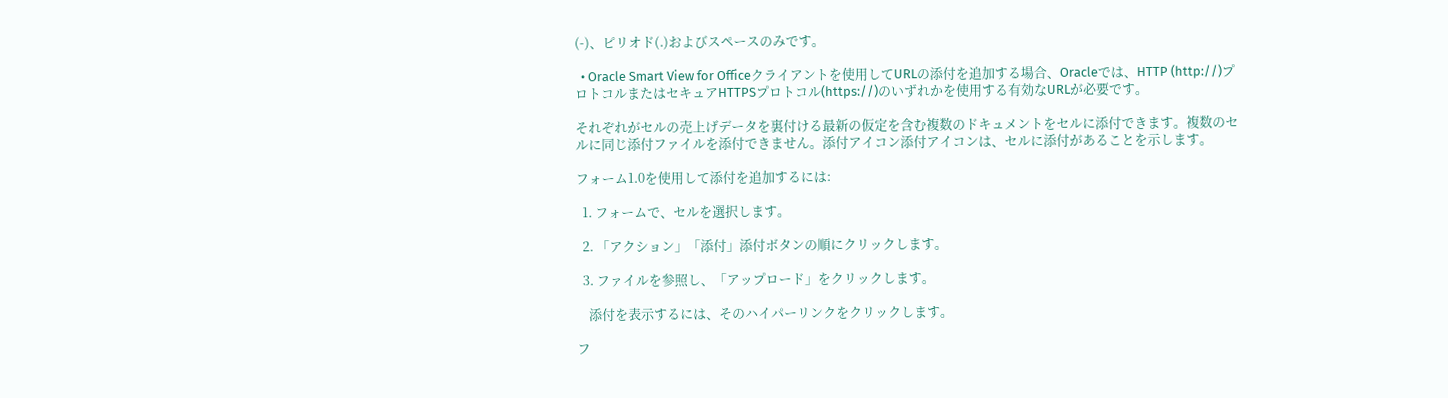(-)、ピリオド(.)およびスペースのみです。

  • Oracle Smart View for Officeクライアントを使用してURLの添付を追加する場合、Oracleでは、HTTP (http://)プロトコルまたはセキュアHTTPSプロトコル(https://)のいずれかを使用する有効なURLが必要です。

それぞれがセルの売上げデータを裏付ける最新の仮定を含む複数のドキュメントをセルに添付できます。複数のセルに同じ添付ファイルを添付できません。添付アイコン添付アイコンは、セルに添付があることを示します。

フォーム1.0を使用して添付を追加するには:

  1. フォームで、セルを選択します。

  2. 「アクション」「添付」添付ボタンの順にクリックします。

  3. ファイルを参照し、「アップロード」をクリックします。

    添付を表示するには、そのハイパーリンクをクリックします。

フ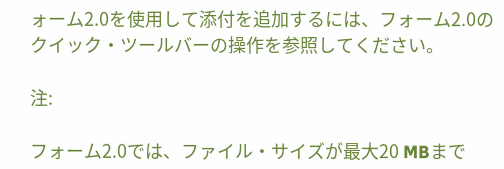ォーム2.0を使用して添付を追加するには、フォーム2.0のクイック・ツールバーの操作を参照してください。

注:

フォーム2.0では、ファイル・サイズが最大20 MBまで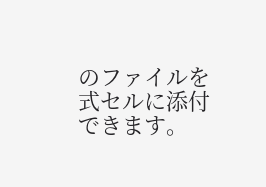のファイルを式セルに添付できます。